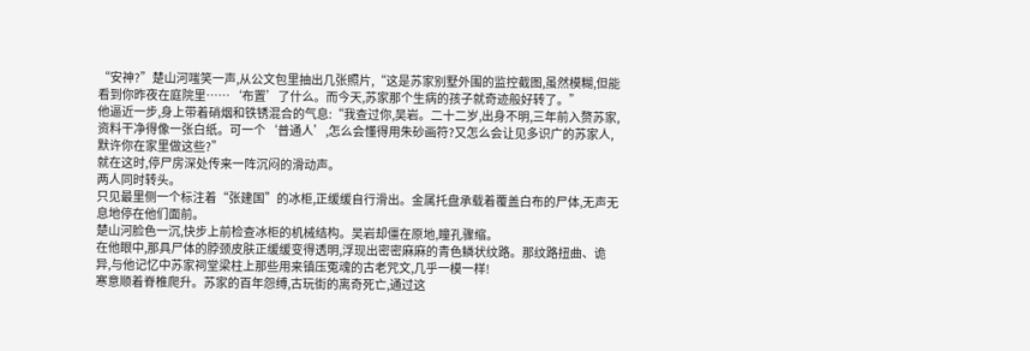“安神?”楚山河嗤笑一声,从公文包里抽出几张照片,“这是苏家别墅外围的监控截图,虽然模糊,但能看到你昨夜在庭院里……‘布置’了什么。而今天,苏家那个生病的孩子就奇迹般好转了。”
他逼近一步,身上带着硝烟和铁锈混合的气息:“我查过你,吴岩。二十二岁,出身不明,三年前入赘苏家,资料干净得像一张白纸。可一个‘普通人’,怎么会懂得用朱砂画符?又怎么会让见多识广的苏家人,默许你在家里做这些?”
就在这时,停尸房深处传来一阵沉闷的滑动声。
两人同时转头。
只见最里侧一个标注着“张建国”的冰柜,正缓缓自行滑出。金属托盘承载着覆盖白布的尸体,无声无息地停在他们面前。
楚山河脸色一沉,快步上前检查冰柜的机械结构。吴岩却僵在原地,瞳孔骤缩。
在他眼中,那具尸体的脖颈皮肤正缓缓变得透明,浮现出密密麻麻的青色鳞状纹路。那纹路扭曲、诡异,与他记忆中苏家祠堂梁柱上那些用来镇压冤魂的古老咒文,几乎一模一样!
寒意顺着脊椎爬升。苏家的百年怨缚,古玩街的离奇死亡,通过这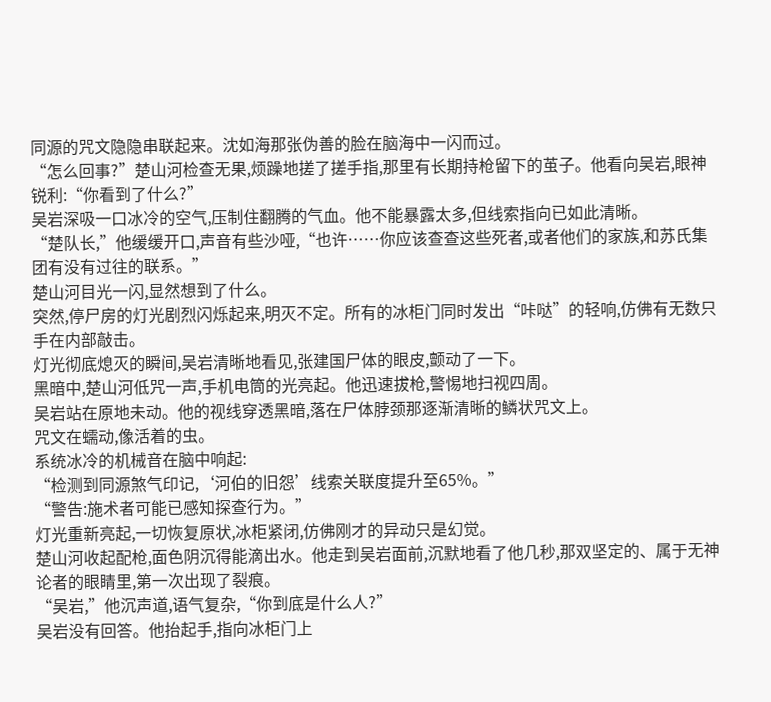同源的咒文隐隐串联起来。沈如海那张伪善的脸在脑海中一闪而过。
“怎么回事?”楚山河检查无果,烦躁地搓了搓手指,那里有长期持枪留下的茧子。他看向吴岩,眼神锐利:“你看到了什么?”
吴岩深吸一口冰冷的空气,压制住翻腾的气血。他不能暴露太多,但线索指向已如此清晰。
“楚队长,”他缓缓开口,声音有些沙哑,“也许……你应该查查这些死者,或者他们的家族,和苏氏集团有没有过往的联系。”
楚山河目光一闪,显然想到了什么。
突然,停尸房的灯光剧烈闪烁起来,明灭不定。所有的冰柜门同时发出“咔哒”的轻响,仿佛有无数只手在内部敲击。
灯光彻底熄灭的瞬间,吴岩清晰地看见,张建国尸体的眼皮,颤动了一下。
黑暗中,楚山河低咒一声,手机电筒的光亮起。他迅速拔枪,警惕地扫视四周。
吴岩站在原地未动。他的视线穿透黑暗,落在尸体脖颈那逐渐清晰的鳞状咒文上。
咒文在蠕动,像活着的虫。
系统冰冷的机械音在脑中响起:
“检测到同源煞气印记,‘河伯的旧怨’线索关联度提升至65%。”
“警告:施术者可能已感知探查行为。”
灯光重新亮起,一切恢复原状,冰柜紧闭,仿佛刚才的异动只是幻觉。
楚山河收起配枪,面色阴沉得能滴出水。他走到吴岩面前,沉默地看了他几秒,那双坚定的、属于无神论者的眼睛里,第一次出现了裂痕。
“吴岩,”他沉声道,语气复杂,“你到底是什么人?”
吴岩没有回答。他抬起手,指向冰柜门上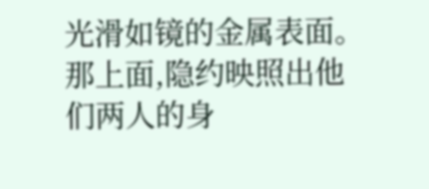光滑如镜的金属表面。
那上面,隐约映照出他们两人的身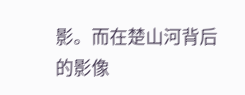影。而在楚山河背后的影像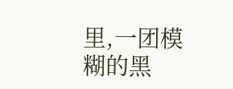里,一团模糊的黑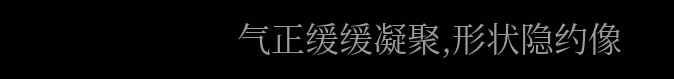气正缓缓凝聚,形状隐约像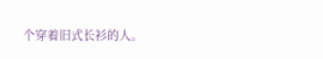个穿着旧式长衫的人。